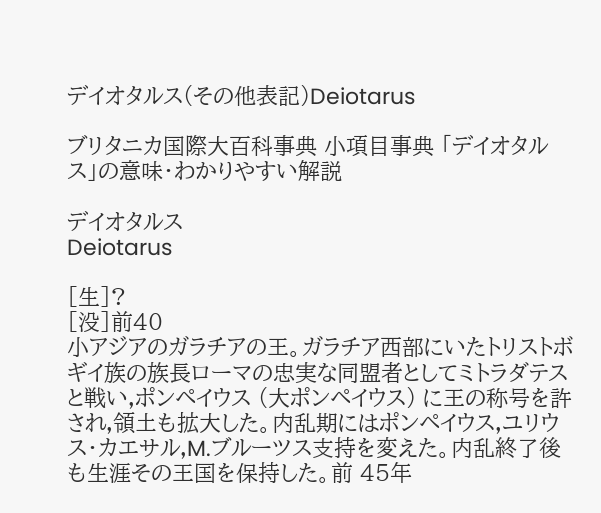デイオタルス(その他表記)Deiotarus

ブリタニカ国際大百科事典 小項目事典 「デイオタルス」の意味・わかりやすい解説

デイオタルス
Deiotarus

[生]?
[没]前40
小アジアのガラチアの王。ガラチア西部にいたトリストボギイ族の族長ローマの忠実な同盟者としてミトラダテスと戦い,ポンペイウス (大ポンペイウス) に王の称号を許され,領土も拡大した。内乱期にはポンペイウス,ユリウス・カエサル,M.ブルーツス支持を変えた。内乱終了後も生涯その王国を保持した。前 45年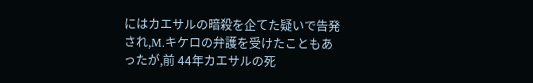にはカエサルの暗殺を企てた疑いで告発され,M.キケロの弁護を受けたこともあったが,前 44年カエサルの死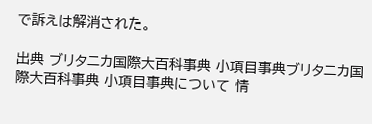で訴えは解消された。

出典 ブリタニカ国際大百科事典 小項目事典ブリタニカ国際大百科事典 小項目事典について 情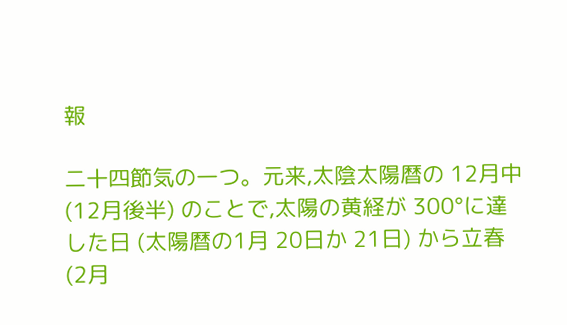報

二十四節気の一つ。元来,太陰太陽暦の 12月中 (12月後半) のことで,太陽の黄経が 300°に達した日 (太陽暦の1月 20日か 21日) から立春 (2月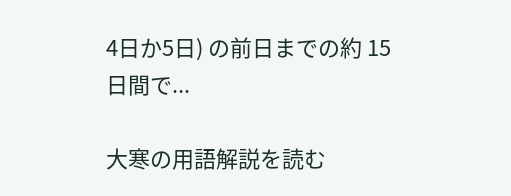4日か5日) の前日までの約 15日間で...

大寒の用語解説を読む